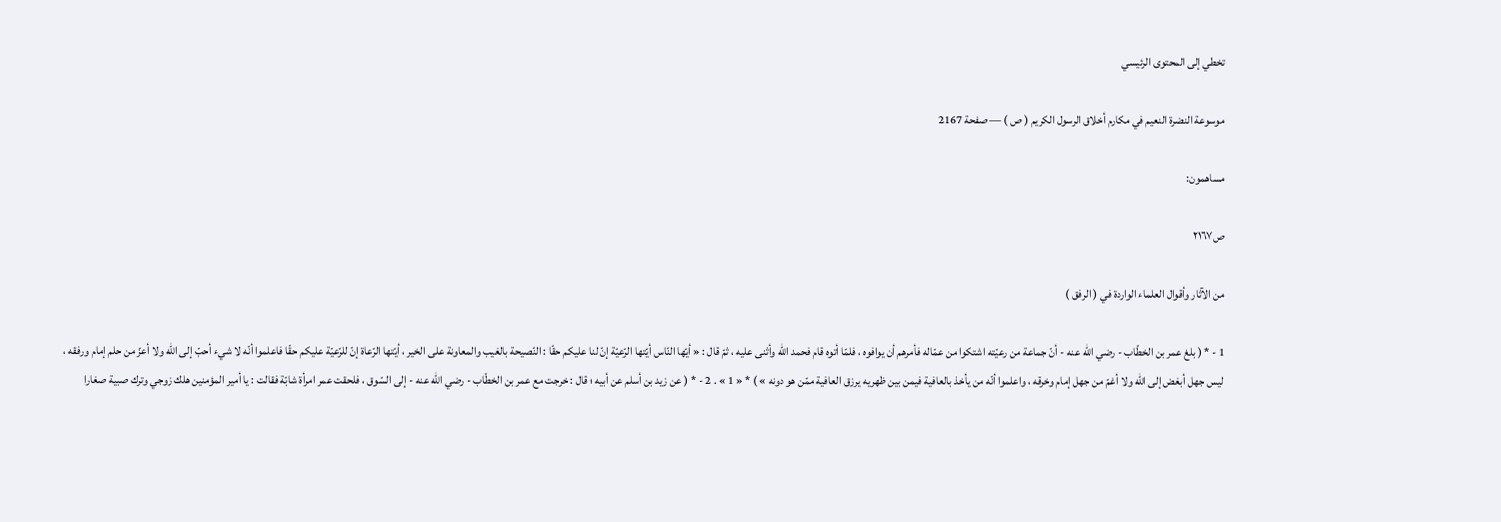تخطي إلى المحتوى الرئيسي

موسوعة النضرة النعيم في مكارم أخلاق الرسول الكريم ( ص ) — صفحة 2167

مساهمون:

ص٢١٦٧

من الآثار وأقوال العلماء الواردة في ( الرفق )

1 - * ( بلغ عمر بن الخطّاب - رضي اللّه عنه - أنّ جماعة من رعيّته اشتكوا من عمّاله فأمرهم أن يوافوه ، فلمّا أتوه قام فحمد اللّه وأثنى عليه ، ثمّ قال : « أيّها النّاس أيّتها الرّعيّة إنّ لنا عليكم حقّا : النّصيحة بالغيب والمعاونة على الخير ، أيّتها الرّعاة إنّ للرّعيّة عليكم حقّا فاعلموا أنّه لا شيء أحبّ إلى اللّه ولا أعزّ من حلم إمام ورفقه ، ليس جهل أبغض إلى اللّه ولا أغمّ من جهل إمام وخرقه ، واعلموا أنّه من يأخذ بالعافية فيمن بين ظهريه يرزق العافية ممّن هو دونه » ) * « 1 » . 2 - * ( عن زيد بن أسلم عن أبيه ؛ قال : خرجت مع عمر بن الخطّاب - رضي اللّه عنه - إلى السّوق ، فلحقت عمر امرأة شابّة فقالت : يا أمير المؤمنين هلك زوجي وترك صبية صغارا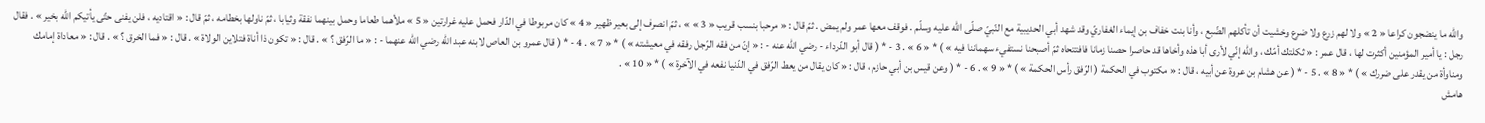واللّه ما ينضجون كراعا « 2 » ولا لهم زرع ولا ضرع وخشيت أن تأكلهم الضّبع ، وأنا بنت خفاف بن إيماء الغفاريّ وقد شهد أبي الحديبية مع النّبيّ صلّى اللّه عليه وسلّم . فوقف معها عمر ولم يمض . ثمّ قال : « مرحبا بنسب قريب « 3 » » ، ثمّ انصرف إلى بعير ظهير « 4 » كان مربوطا في الدّار فحمل عليه غرارتين « 5 » ملأهما طعاما وحمل بينهما نفقة وثيابا ، ثمّ ناولها بخطامه ، ثمّ قال : « اقتاديه ، فلن يفنى حتّى يأتيكم اللّه بخير » . فقال رجل : يا أمير المؤمنين أكثرت لها ، قال عمر : « ثكلتك أمّك ، واللّه إنّي لأرى أبا هذه وأخاها قد حاصرا حصنا زمانا فافتتحاه ثمّ أصبحنا نستفيء سهماننا فيه » ) * « 6 » . 3 - * ( قال أبو الدّرداء - رضي اللّه عنه - : « إنّ من فقه الرّجل رفقه في معيشته » ) * « 7 » . 4 - * ( قال عمرو بن العاص لابنه عبد اللّه رضي اللّه عنهما - : « ما الرّفق ؟ » . قال : « تكون ذا أناة فتلاين الولاة » . قال : « فما الخرق ؟ » . قال : « معاداة إمامك ومناوأة من يقدر على ضررك » ) * « 8 » . 5 - * ( عن هشام بن عروة عن أبيه ، قال : « مكتوب في الحكمة ( الرّفق رأس الحكمة » ) * « 9 » . 6 - * ( وعن قيس بن أبي حازم ، قال : « كان يقال من يعط الرّفق في الدّنيا نفعه في الآخرة » ) * « 10 » .
هامش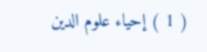( 1 ) إحياء علوم الدين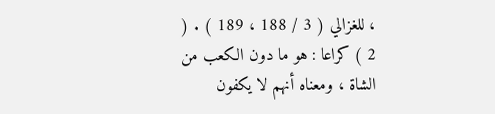، للغزالي ( 3 / 188 ، 189 ) . ( 2 ) كراعا : هو ما دون الكعب من الشاة ، ومعناه أنهم لا يكفون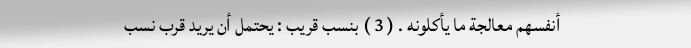أنفسهم معالجة ما يأكلونه . ( 3 ) بنسب قريب : يحتمل أن يريد قرب نسب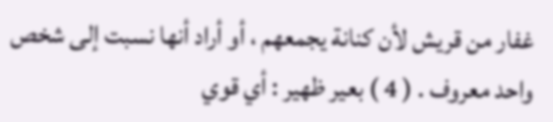غفار من قريش لأن كنانة يجمعهم ، أو أراد أنها نسبت إلى شخص واحد معروف . ( 4 ) بعير ظهير : أي قوي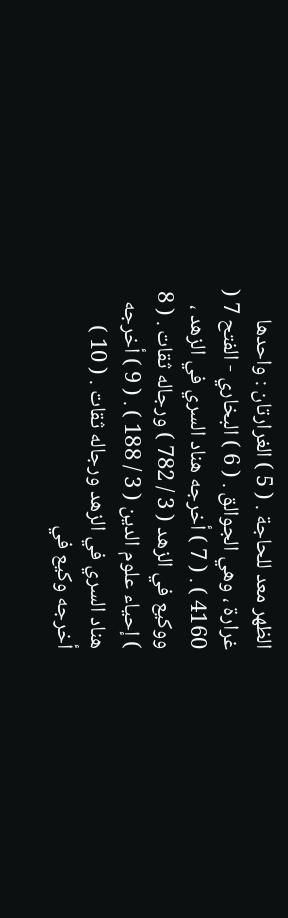الظهر معد للحاجة . ( 5 ) الغرارتان : واحدها غرارة ، وهي الجوالق . ( 6 ) البخاري - الفتح 7 ( 4160 ) . ( 7 ) أخرجه هناد السري في الزهد ، ووكيع في الزهد ( 3 / 782 ) ورجاله ثقات . ( 8 ) إحياء علوم الدين ( 3 / 188 ) . ( 9 ) أخرجه هناد السري في الزهد ورجاله ثقات . ( 10 ) أخرجه وكيع في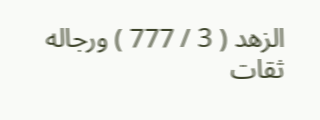الزهد ( 3 / 777 ) ورجاله ثقات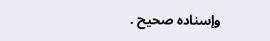وإسناده صحيح .